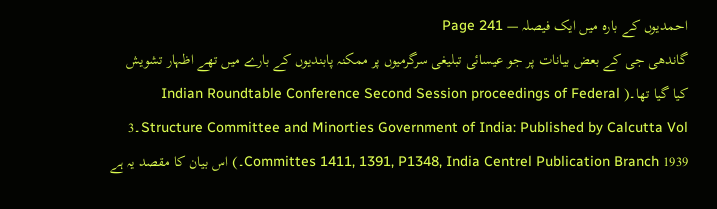احمدیوں کے بارہ میں ایک فیصلہ — Page 241
گاندھی جی کے بعض بیانات پر جو عیسائی تبلیغی سرگرمیوں پر ممکنہ پابندیوں کے بارے میں تھے اظہار تشویش کیا گیا تھا۔( Indian Roundtable Conference Second Session proceedings of Federal Structure Committee and Minorties Government of India: Published by Calcutta Vol۔3 Committes 1411, 1391, P1348, India Centrel Publication Branch 1939۔) اس بیان کا مقصد یہ ہے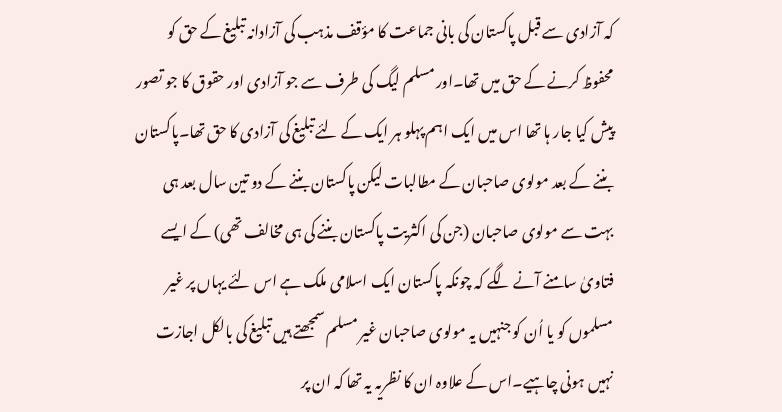کہ آزادی سے قبل پاکستان کی بانی جماعت کا مؤقف مذہب کی آزادانہ تبلیغ کے حق کو محفوظ کرنے کے حق میں تھا۔اور مسلم لیگ کی طرف سے جو آزادی اور حقوق کا جو تصور پیش کیا جار ہا تھا اس میں ایک اہم پہلو ہر ایک کے لئے تبلیغ کی آزادی کا حق تھا۔پاکستان بننے کے بعد مولوی صاحبان کے مطالبات لیکن پاکستان بننے کے دو تین سال بعد ہی بہت سے مولوی صاحبان (جن کی اکثریت پاکستان بننے کی ہی مخالف تھی) کے ایسے فتاویٰ سامنے آنے لگے کہ چونکہ پاکستان ایک اسلامی ملک ہے اس لئے یہاں پر غیر مسلموں کو یا اُن کو جنہیں یہ مولوی صاحبان غیر مسلم سمجھتے ہیں تبلیغ کی بالکل اجازت نہیں ہونی چاہیے۔اس کے علاوہ ان کا نظریہ یہ تھا کہ ان پر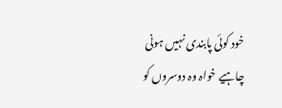خود کوئی پابندی نہیں ہونی چاہیے خواہ وہ دوسروں کو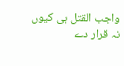واجب القتل ہی کیوں نہ قرار دے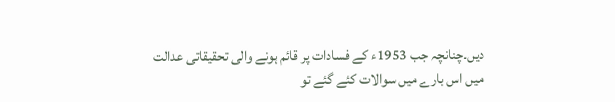دیں۔چنانچہ جب 1953ء کے فسادات پر قائم ہونے والی تحقیقاتی عدالت میں اس بارے میں سوالات کئے گئے تو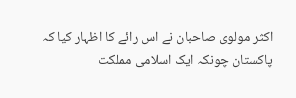اکثر مولوی صاحبان نے اس رائے کا اظہار کیا کہ پاکستان چونکہ ایک اسلامی مملکت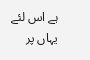ہے اس لئے یہاں پر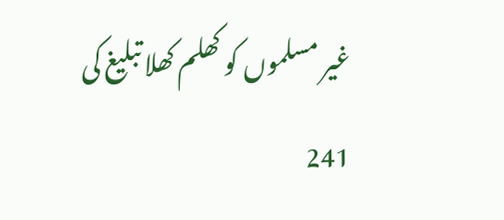غیر مسلموں کو کھلم کھلا تبلیغ کی 241